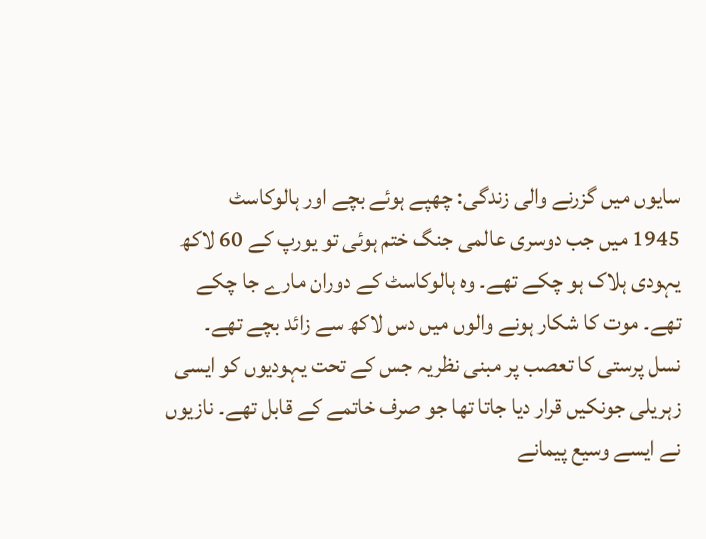سایوں میں گزرنے والی زندگی: چھپے ہوئے بچے اور ہالوکاسٹ
1945 میں جب دوسری عالمی جنگ ختم ہوئی تو یورپ کے 60 لاکھ یہودی ہلاک ہو چکے تھے۔ وہ ہالوکاسٹ کے دوران مارے جا چکے تھے۔ موت کا شکار ہونے والوں میں دس لاکھ سے زائد بچے تھے۔
نسل پرستی کا تعصب پر مبنی نظریہ جس کے تحت یہودیوں کو ایسی زہریلی جونکیں قرار دیا جاتا تھا جو صرف خاتمے کے قابل تھے۔ نازیوں نے ایسے وسیع پیمانے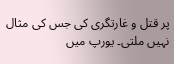پر قتل و غارتگری کی جس کی مثال نہیں ملتی۔ یورپ میں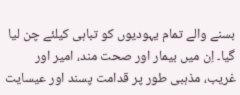بسنے والے تمام یہودیوں کو تباہی کیلئے چن لیا گیا۔ اِن میں بیمار اور صحت مند، امیر اور غریب، مذہبی طور پر قدامت پسند اور عیسایت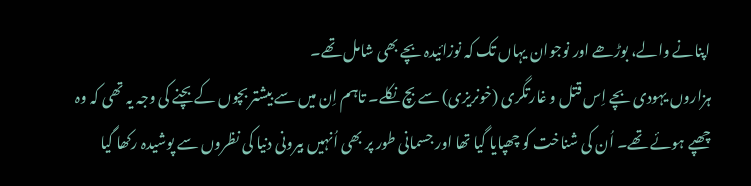اپنانے والے، بوڑھے اور نوجوان یہاں تک کہ نوزائیدہ بچے بھی شامل تھے۔
ہزاروں یہودی بچے اِس قتل و غارتگری (خونریزی) سے بچ نکلے۔ تاہم اِن میں سے بیشتر بچوں کے بچنے کی وجہ یہ تھی کہ وہ چھپے ہوئے تھے۔ اُن کی شناخت کو چھپایا گیا تھا اور جسمانی طور پر بھی اُنہیں بیرونی دنیا کی نظروں سے پوشیدہ رکھا گیا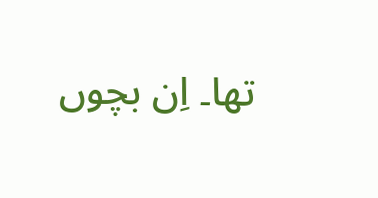تھا۔ اِن بچوں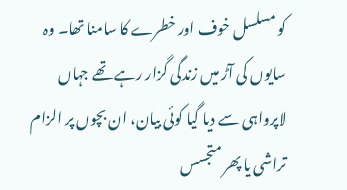کو مسلسل خوف اور خطرے کا سامنا تھا۔ وہ سایوں کی آڑ میں زندگی گزار رہے تھے جہاں لاپرواہی سے دیا گیا کوئی بیان، ان بچوں پر الزام تراشی یا پھر متجسس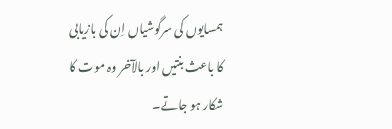ہمسایوں کی سرگوشیاں اِن کی بازیابی کا باعث بنتیں اور بالآخر وہ موت کا شکار ہو جاتے۔